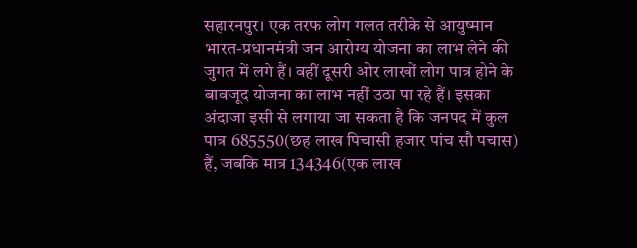सहारनपुर। एक तरफ लोग गलत तरीके से आयुष्मान भारत-प्रधानमंत्री जन आरोग्य योजना का लाभ लेने की जुगत में लगे हैं। वहीं दूसरी ओर लाखों लोग पात्र होने के बावजूद योजना का लाभ नहीं उठा पा रहे हैं। इसका अंदाजा इसी से लगाया जा सकता है कि जनपद में कुल पात्र 685550(छह लाख पिचासी हजार पांच सौ पचास) हैं, जबकि मात्र 134346(एक लाख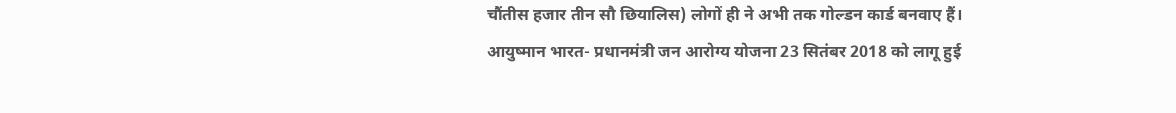चौंतीस हजार तीन सौ छियालिस) लोगों ही ने अभी तक गोल्डन कार्ड बनवाए हैं।
आयुष्मान भारत- प्रधानमंत्री जन आरोग्य योजना 23 सितंबर 2018 को लागू हुई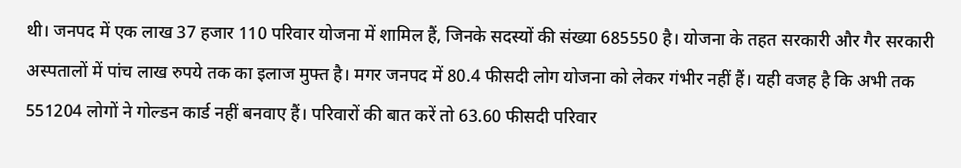थी। जनपद में एक लाख 37 हजार 110 परिवार योजना में शामिल हैं, जिनके सदस्यों की संख्या 685550 है। योजना के तहत सरकारी और गैर सरकारी अस्पतालों में पांच लाख रुपये तक का इलाज मुफ्त है। मगर जनपद में 80.4 फीसदी लोग योजना को लेकर गंभीर नहीं हैं। यही वजह है कि अभी तक 551204 लोगों ने गोल्डन कार्ड नहीं बनवाए हैं। परिवारों की बात करें तो 63.60 फीसदी परिवार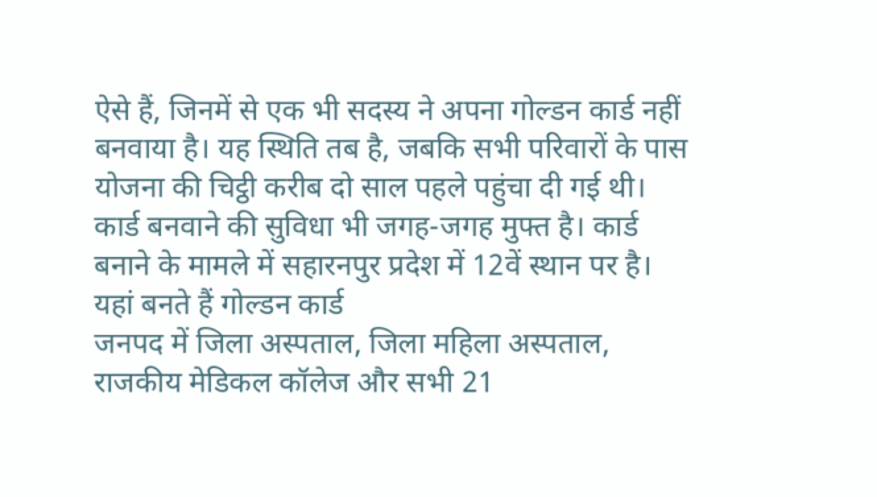ऐसे हैं, जिनमें से एक भी सदस्य ने अपना गोल्डन कार्ड नहीं बनवाया है। यह स्थिति तब है, जबकि सभी परिवारों के पास योजना की चिट्ठी करीब दो साल पहले पहुंचा दी गई थी। कार्ड बनवाने की सुविधा भी जगह-जगह मुफ्त है। कार्ड बनाने के मामले में सहारनपुर प्रदेश में 12वें स्थान पर है।
यहां बनते हैं गोल्डन कार्ड
जनपद में जिला अस्पताल, जिला महिला अस्पताल, राजकीय मेडिकल कॉलेज और सभी 21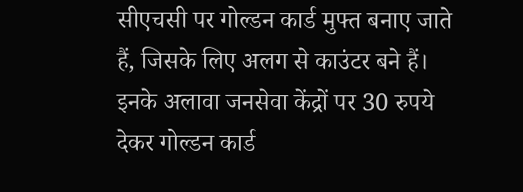सीएचसी पर गोल्डन कार्ड मुफ्त बनाए जाते हैं, जिसके लिए अलग से काउंटर बने हैं। इनके अलावा जनसेवा केंद्रों पर 30 रुपये देकर गोल्डन कार्ड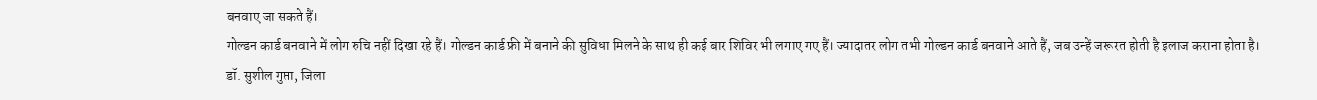बनवाए जा सकते हैं।
गोल्डन कार्ड बनवाने में लोग रुचि नहीं दिखा रहे हैं। गोल्डन कार्ड फ्री में बनाने की सुविधा मिलने के साथ ही कई बार शिविर भी लगाए गए हैं। ज्यादातर लोग तभी गोल्डन कार्ड बनवाने आते हैं, जब उन्हें जरूरत होती है इलाज कराना होता है।
डॉ. सुशील गुप्ता, जिला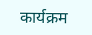कार्यक्रम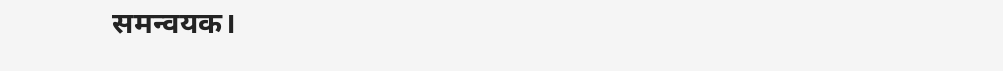समन्वयक।